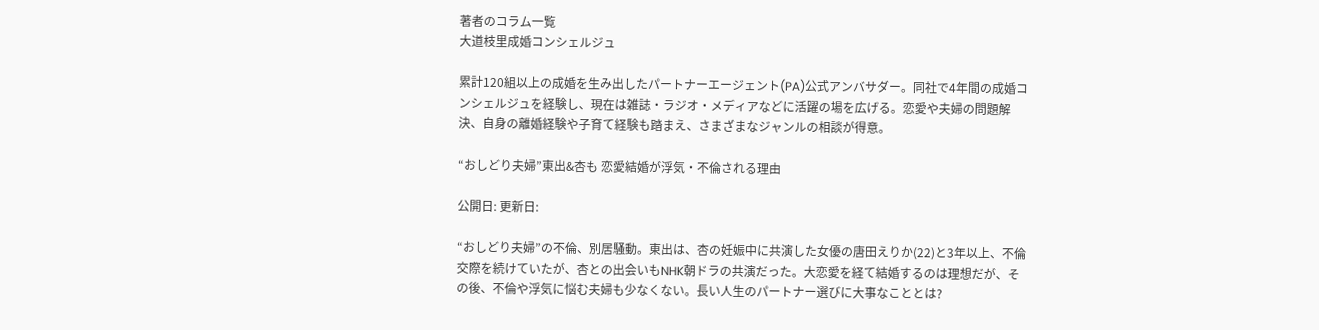著者のコラム一覧
大道枝里成婚コンシェルジュ

累計120組以上の成婚を生み出したパートナーエージェント(PA)公式アンバサダー。同社で4年間の成婚コンシェルジュを経験し、現在は雑誌・ラジオ・メディアなどに活躍の場を広げる。恋愛や夫婦の問題解決、自身の離婚経験や子育て経験も踏まえ、さまざまなジャンルの相談が得意。

“おしどり夫婦”東出&杏も 恋愛結婚が浮気・不倫される理由

公開日: 更新日:

“おしどり夫婦”の不倫、別居騒動。東出は、杏の妊娠中に共演した女優の唐田えりか(22)と3年以上、不倫交際を続けていたが、杏との出会いもNHK朝ドラの共演だった。大恋愛を経て結婚するのは理想だが、その後、不倫や浮気に悩む夫婦も少なくない。長い人生のパートナー選びに大事なこととは?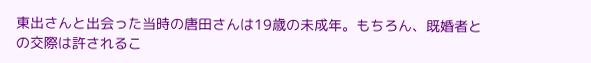東出さんと出会った当時の唐田さんは19歳の未成年。もちろん、既婚者との交際は許されるこ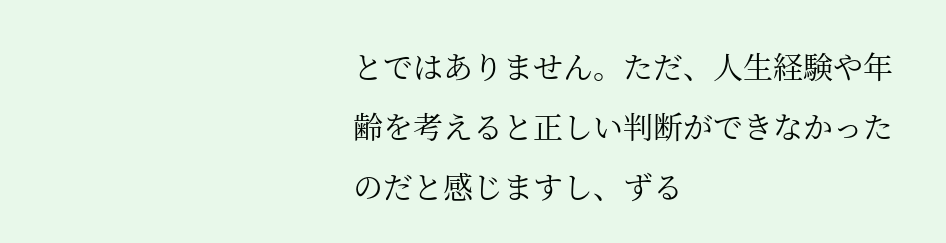とではありません。ただ、人生経験や年齢を考えると正しい判断ができなかったのだと感じますし、ずる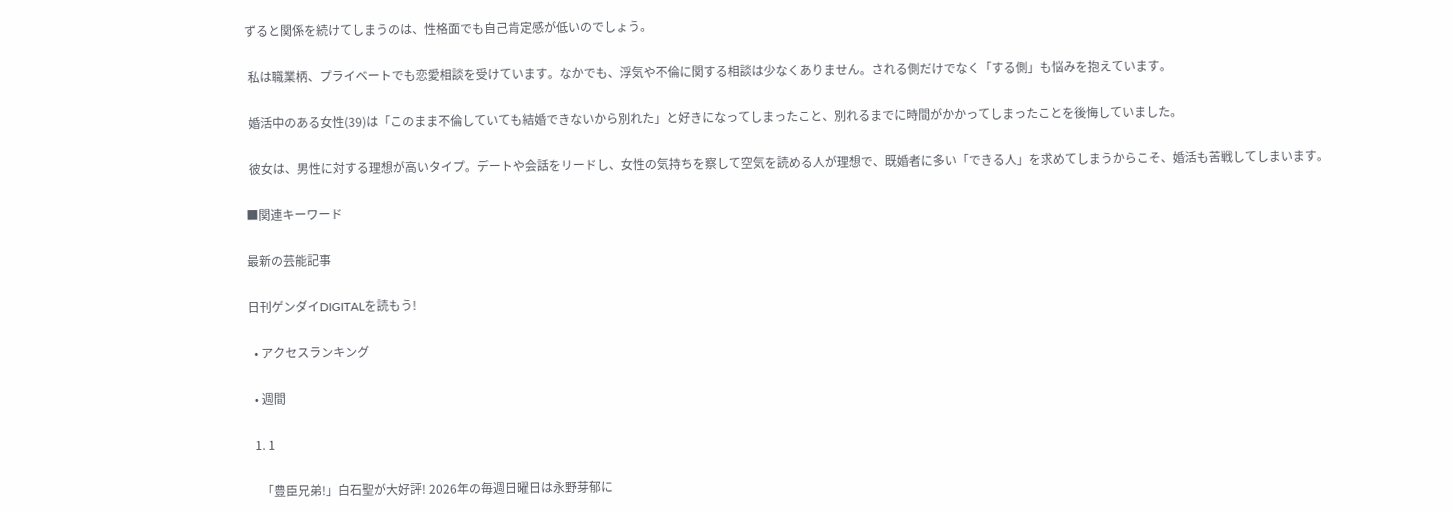ずると関係を続けてしまうのは、性格面でも自己肯定感が低いのでしょう。

 私は職業柄、プライベートでも恋愛相談を受けています。なかでも、浮気や不倫に関する相談は少なくありません。される側だけでなく「する側」も悩みを抱えています。

 婚活中のある女性(39)は「このまま不倫していても結婚できないから別れた」と好きになってしまったこと、別れるまでに時間がかかってしまったことを後悔していました。

 彼女は、男性に対する理想が高いタイプ。デートや会話をリードし、女性の気持ちを察して空気を読める人が理想で、既婚者に多い「できる人」を求めてしまうからこそ、婚活も苦戦してしまいます。

■関連キーワード

最新の芸能記事

日刊ゲンダイDIGITALを読もう!

  • アクセスランキング

  • 週間

  1. 1

    「豊臣兄弟!」白石聖が大好評! 2026年の毎週日曜日は永野芽郁に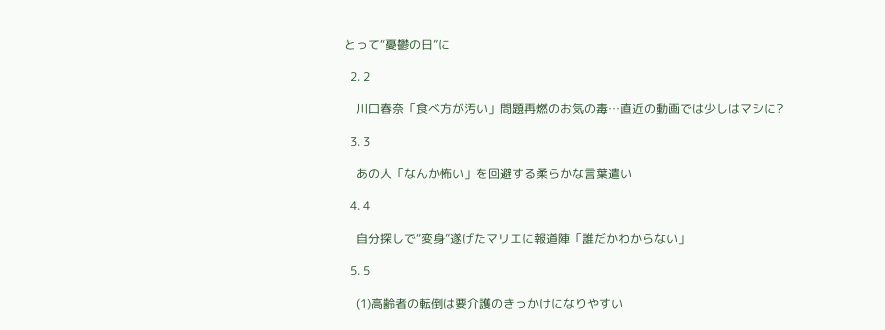とって“憂鬱の日”に

  2. 2

    川口春奈「食べ方が汚い」問題再燃のお気の毒…直近の動画では少しはマシに?

  3. 3

    あの人「なんか怖い」を回避する柔らかな言葉遣い

  4. 4

    自分探しで“変身”遂げたマリエに報道陣「誰だかわからない」

  5. 5

    (1)高齢者の転倒は要介護のきっかけになりやすい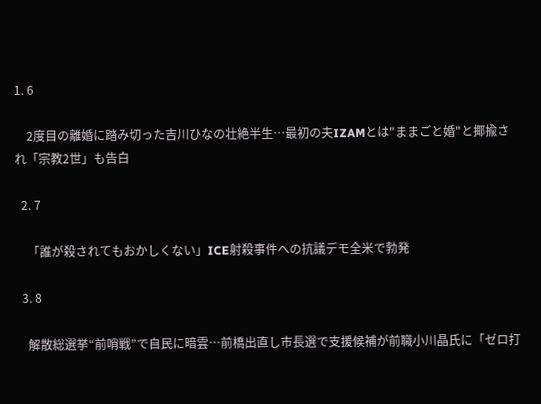1. 6

    2度目の離婚に踏み切った吉川ひなの壮絶半生…最初の夫IZAMとは"ままごと婚"と揶揄され「宗教2世」も告白

  2. 7

    「誰が殺されてもおかしくない」ICE射殺事件への抗議デモ全米で勃発

  3. 8

    解散総選挙“前哨戦”で自民に暗雲…前橋出直し市長選で支援候補が前職小川晶氏に「ゼロ打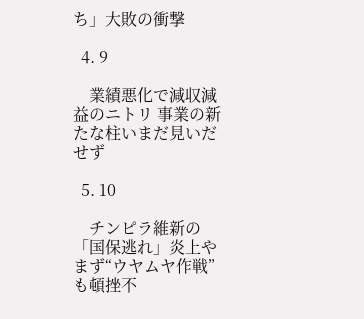ち」大敗の衝撃

  4. 9

    業績悪化で減収減益のニトリ 事業の新たな柱いまだ見いだせず

  5. 10

    チンピラ維新の「国保逃れ」炎上やまず“ウヤムヤ作戦”も頓挫不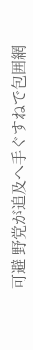可避 野党が追及へ手ぐすねで包囲網